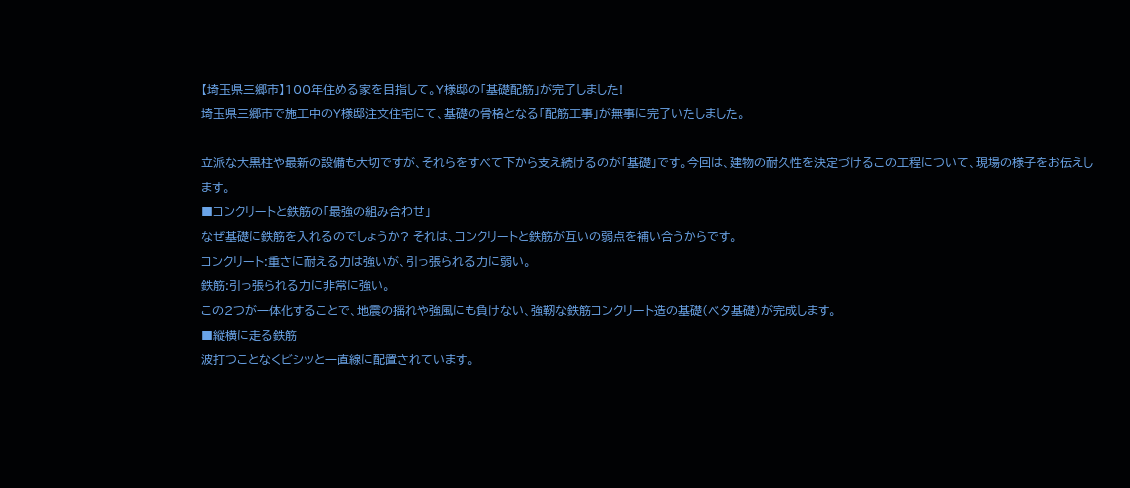【埼玉県三郷市】100年住める家を目指して。Y様邸の「基礎配筋」が完了しました!
埼玉県三郷市で施工中のY様邸注文住宅にて、基礎の骨格となる「配筋工事」が無事に完了いたしました。

立派な大黒柱や最新の設備も大切ですが、それらをすべて下から支え続けるのが「基礎」です。今回は、建物の耐久性を決定づけるこの工程について、現場の様子をお伝えします。
■コンクリートと鉄筋の「最強の組み合わせ」
なぜ基礎に鉄筋を入れるのでしょうか? それは、コンクリートと鉄筋が互いの弱点を補い合うからです。
コンクリート:重さに耐える力は強いが、引っ張られる力に弱い。
鉄筋:引っ張られる力に非常に強い。
この2つが一体化することで、地震の揺れや強風にも負けない、強靭な鉄筋コンクリート造の基礎(ベタ基礎)が完成します。
■縦横に走る鉄筋
波打つことなくビシッと一直線に配置されています。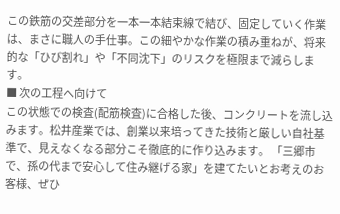この鉄筋の交差部分を一本一本結束線で結び、固定していく作業は、まさに職人の手仕事。この細やかな作業の積み重ねが、将来的な「ひび割れ」や「不同沈下」のリスクを極限まで減らします。
■ 次の工程へ向けて
この状態での検査(配筋検査)に合格した後、コンクリートを流し込みます。松井産業では、創業以来培ってきた技術と厳しい自社基準で、見えなくなる部分こそ徹底的に作り込みます。 「三郷市で、孫の代まで安心して住み継げる家」を建てたいとお考えのお客様、ぜひ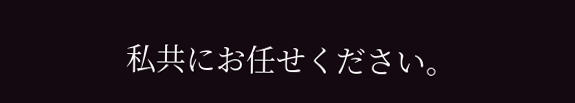私共にお任せください。